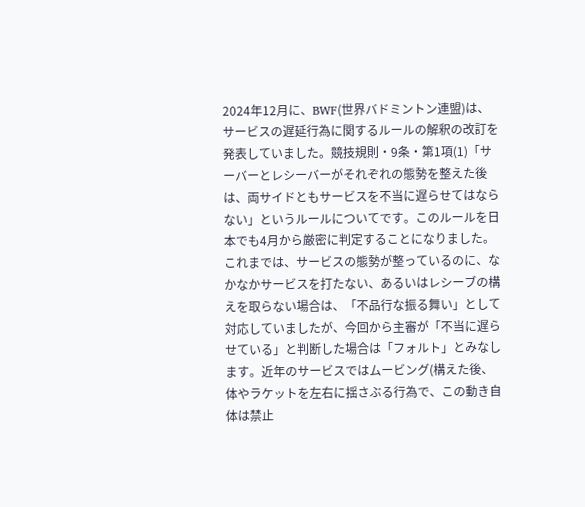2024年12月に、BWF(世界バドミントン連盟)は、サービスの遅延行為に関するルールの解釈の改訂を発表していました。競技規則・9条・第1項(1)「サーバーとレシーバーがそれぞれの態勢を整えた後は、両サイドともサービスを不当に遅らせてはならない」というルールについてです。このルールを日本でも4月から厳密に判定することになりました。これまでは、サービスの態勢が整っているのに、なかなかサービスを打たない、あるいはレシーブの構えを取らない場合は、「不品行な振る舞い」として対応していましたが、今回から主審が「不当に遅らせている」と判断した場合は「フォルト」とみなします。近年のサービスではムービング(構えた後、体やラケットを左右に揺さぶる行為で、この動き自体は禁止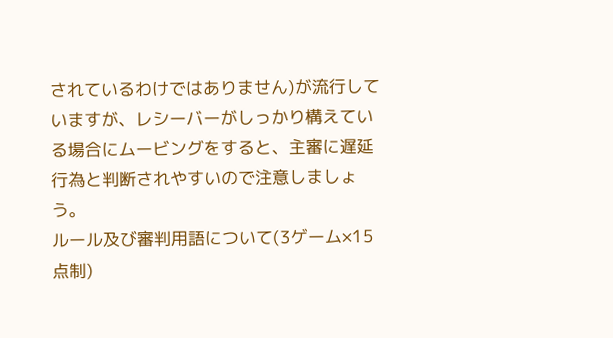されているわけではありません)が流行していますが、レシーバーがしっかり構えている場合にムービングをすると、主審に遅延行為と判断されやすいので注意しましょう。
ルール及び審判用語について(3ゲーム×15点制)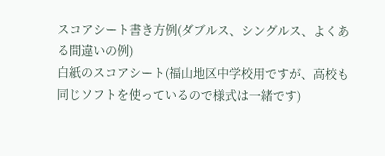スコアシート書き方例(ダブルス、シングルス、よくある間違いの例)
白紙のスコアシート(福山地区中学校用ですが、高校も同じソフトを使っているので様式は一緒です)